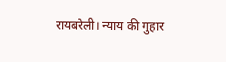रायबरेली। न्याय की गुहार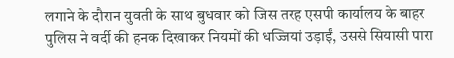लगाने के दौरान युवती के साथ बुधवार को जिस तरह एसपी कार्यालय के बाहर पुलिस ने वर्दी की हनक दिखाकर नियमों की धज्जियां उड़ाईं, उससे सियासी पारा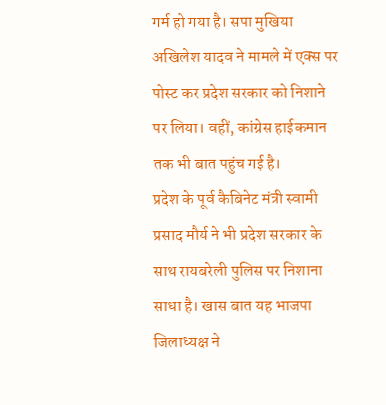गर्म हो गया है। सपा मुखिया अखिलेश यादव ने मामले में एक्स पर पोस्ट कर प्रदेश सरकार को निशाने पर लिया। वहीं, कांग्रेस हाईकमान तक भी बात पहुंच गई है।
प्रदेश के पूर्व कैबिनेट मंत्री स्वामी प्रसाद मौर्य ने भी प्रदेश सरकार के साथ रायबरेली पुलिस पर निशाना साधा है। खास बात यह भाजपा जिलाध्यक्ष ने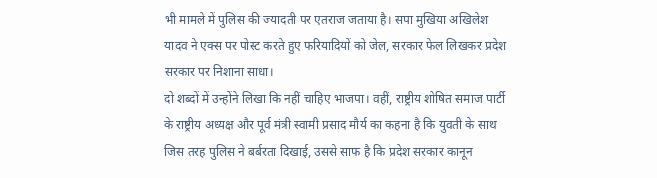भी मामले में पुलिस की ज्यादती पर एतराज जताया है। सपा मुखिया अखिलेश यादव ने एक्स पर पोस्ट करते हुए फरियादियों को जेल, सरकार फेल लिखकर प्रदेश सरकार पर निशाना साधा।
दो शब्दों में उन्होंने लिखा कि नहीं चाहिए भाजपा। वहीं, राष्ट्रीय शोषित समाज पार्टी के राष्ट्रीय अध्यक्ष और पूर्व मंत्री स्वामी प्रसाद मौर्य का कहना है कि युवती के साथ जिस तरह पुलिस ने बर्बरता दिखाई, उससे साफ है कि प्रदेश सरकार कानून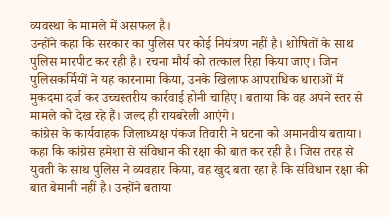व्यवस्था के मामले में असफल है।
उन्होंने कहा कि सरकार का पुलिस पर कोई नियंत्रण नहीं है। शोषितों के साथ पुलिस मारपीट कर रही है। रचना मौर्य को तत्काल रिहा किया जाए। जिन पुलिसकर्मियों ने यह कारनामा किया, उनके खिलाफ आपराधिक धाराओं में मुकदमा दर्ज कर उच्चस्तरीय कार्रवाई होनी चाहिए। बताया कि वह अपने स्तर से मामले को देख रहे हैं। जल्द ही रायबरेली आएंगे।
कांग्रेस के कार्यवाहक जिलाध्यक्ष पंकज तिवारी ने घटना को अमानवीय बताया। कहा कि कांग्रेस हमेशा से संविधान की रक्षा की बात कर रही है। जिस तरह से युवती के साथ पुलिस ने व्यवहार किया, वह खुद बता रहा है कि संविधान रक्षा की बात बेमानी नहीं है। उन्होंने बताया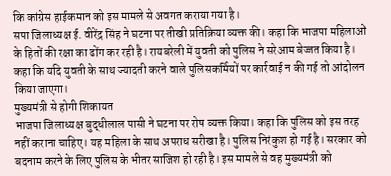कि कांग्रेस हाईकमान को इस मामले से अवगत कराया गया है।
सपा जिलाध्यक्ष ई. वीरेंद्र सिंह ने घटना पर तीखी प्रतिक्रिया व्यक्त की। कहा कि भाजपा महिलाओं के हितों की रक्षा का ढोंग कर रही है। रायबरेली में युवती को पुलिस ने सरेआम बेज्जत किया है। कहा कि यदि युवती के साथ ज्यादती करने वाले पुलिसकर्मियों पर कार्रवाई न की गई तो आंदोलन किया जाएगा।
मुख्यमंत्री से होगी शिकायत
भाजपा जिलाध्यक्ष बुद्धीलाल पासी ने घटना पर रोष व्यक्त किया। कहा कि पुलिस को इस तरह नहीं कराना चाहिए। यह महिला के साथ अपराध सरीखा है। पुलिस निरंकुश हो गई है। सरकार को बदनाम करने के लिए पुलिस के भीतर साजिश हो रही है। इस मामले से वह मुख्यमंत्री को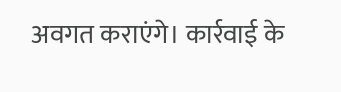अवगत कराएंगे। कार्रवाई के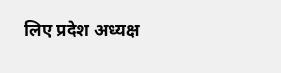लिए प्रदेश अध्यक्ष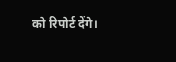को रिपोर्ट देंगे।